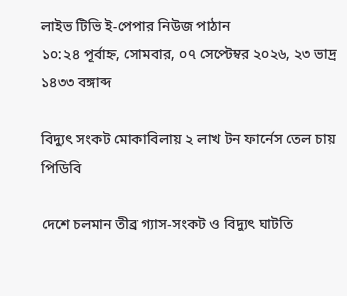লাইভ টিভি ই-পেপার নিউজ পাঠান
১০:২৪ পূর্বাহ্ন, সোমবার, ০৭ সেপ্টেম্বর ২০২৬, ২৩ ভাদ্র ১৪৩৩ বঙ্গাব্দ

বিদ্যুৎ সংকট মোকাবিলায় ২ লাখ টন ফার্নেস তেল চায় পিডিবি

দেশে চলমান তীব্র গ্যাস-সংকট ও বিদ্যুৎ ঘাটতি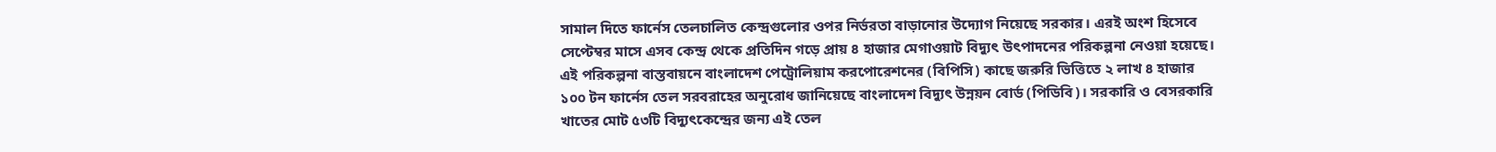সামাল দিতে ফার্নেস তেলচালিত কেন্দ্রগুলোর ওপর নির্ভরতা বাড়ানোর উদ্যোগ নিয়েছে সরকার। এরই অংশ হিসেবে সেপ্টেম্বর মাসে এসব কেন্দ্র থেকে প্রতিদিন গড়ে প্রায় ৪ হাজার মেগাওয়াট বিদ্যুৎ উৎপাদনের পরিকল্পনা নেওয়া হয়েছে। এই পরিকল্পনা বাস্তবায়নে বাংলাদেশ পেট্রোলিয়াম করপোরেশনের (বিপিসি) কাছে জরুরি ভিত্তিতে ২ লাখ ৪ হাজার ১০০ টন ফার্নেস তেল সরবরাহের অনুরোধ জানিয়েছে বাংলাদেশ বিদ্যুৎ উন্নয়ন বোর্ড (পিডিবি)। সরকারি ও বেসরকারি খাতের মোট ৫৩টি বিদ্যুৎকেন্দ্রের জন্য এই তেল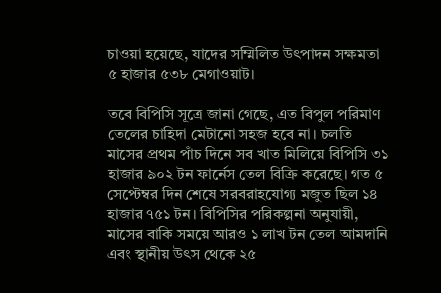চাওয়া হয়েছে, যাদের সম্মিলিত উৎপাদন সক্ষমতা ৫ হাজার ৫৩৮ মেগাওয়াট।

তবে বিপিসি সূত্রে জানা গেছে, এত বিপুল পরিমাণ তেলের চাহিদা মেটানো সহজ হবে না। চলতি মাসের প্রথম পাঁচ দিনে সব খাত মিলিয়ে বিপিসি ৩১ হাজার ৯০২ টন ফার্নেস তেল বিক্রি করেছে। গত ৫ সেপ্টেম্বর দিন শেষে সরবরাহযোগ্য মজুত ছিল ১৪ হাজার ৭৫১ টন। বিপিসির পরিকল্পনা অনুযায়ী, মাসের বাকি সময়ে আরও ১ লাখ টন তেল আমদানি এবং স্থানীয় উৎস থেকে ২৫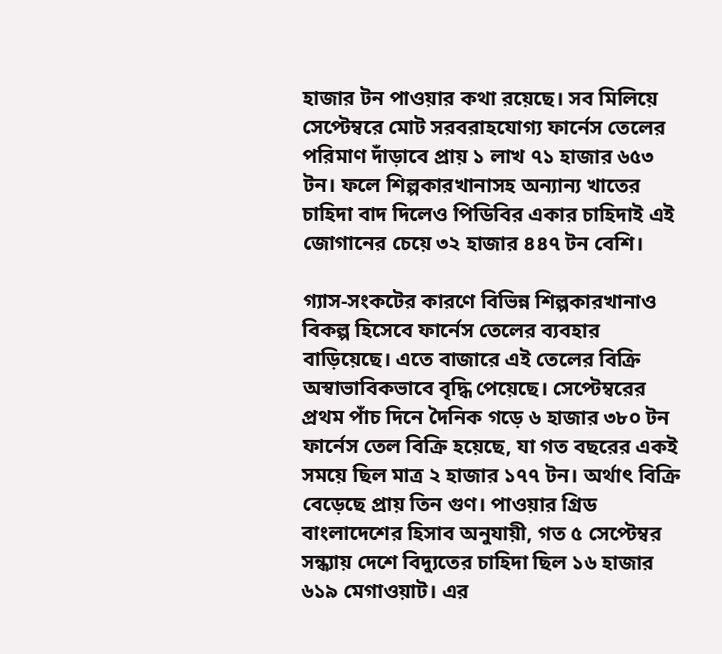হাজার টন পাওয়ার কথা রয়েছে। সব মিলিয়ে সেপ্টেম্বরে মোট সরবরাহযোগ্য ফার্নেস তেলের পরিমাণ দাঁড়াবে প্রায় ১ লাখ ৭১ হাজার ৬৫৩ টন। ফলে শিল্পকারখানাসহ অন্যান্য খাতের চাহিদা বাদ দিলেও পিডিবির একার চাহিদাই এই জোগানের চেয়ে ৩২ হাজার ৪৪৭ টন বেশি।

গ্যাস-সংকটের কারণে বিভিন্ন শিল্পকারখানাও বিকল্প হিসেবে ফার্নেস তেলের ব্যবহার বাড়িয়েছে। এতে বাজারে এই তেলের বিক্রি অস্বাভাবিকভাবে বৃদ্ধি পেয়েছে। সেপ্টেম্বরের প্রথম পাঁচ দিনে দৈনিক গড়ে ৬ হাজার ৩৮০ টন ফার্নেস তেল বিক্রি হয়েছে, যা গত বছরের একই সময়ে ছিল মাত্র ২ হাজার ১৭৭ টন। অর্থাৎ বিক্রি বেড়েছে প্রায় তিন গুণ। পাওয়ার গ্রিড বাংলাদেশের হিসাব অনুযায়ী, গত ৫ সেপ্টেম্বর সন্ধ্যায় দেশে বিদ্যুতের চাহিদা ছিল ১৬ হাজার ৬১৯ মেগাওয়াট। এর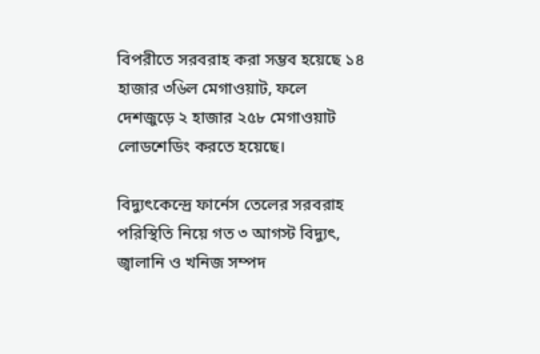বিপরীতে সরবরাহ করা সম্ভব হয়েছে ১৪ হাজার ৩৬িল মেগাওয়াট, ফলে দেশজুড়ে ২ হাজার ২৫৮ মেগাওয়াট লোডশেডিং করতে হয়েছে।

বিদ্যুৎকেন্দ্রে ফার্নেস তেলের সরবরাহ পরিস্থিতি নিয়ে গত ৩ আগস্ট বিদ্যুৎ, জ্বালানি ও খনিজ সম্পদ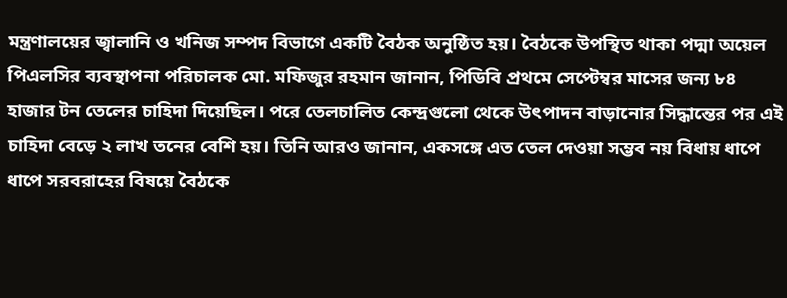মন্ত্রণালয়ের জ্বালানি ও খনিজ সম্পদ বিভাগে একটি বৈঠক অনুষ্ঠিত হয়। বৈঠকে উপস্থিত থাকা পদ্মা অয়েল পিএলসির ব্যবস্থাপনা পরিচালক মো. মফিজুর রহমান জানান, পিডিবি প্রথমে সেপ্টেম্বর মাসের জন্য ৮৪ হাজার টন তেলের চাহিদা দিয়েছিল। পরে তেলচালিত কেন্দ্রগুলো থেকে উৎপাদন বাড়ানোর সিদ্ধান্তের পর এই চাহিদা বেড়ে ২ লাখ তনের বেশি হয়। তিনি আরও জানান, একসঙ্গে এত তেল দেওয়া সম্ভব নয় বিধায় ধাপে ধাপে সরবরাহের বিষয়ে বৈঠকে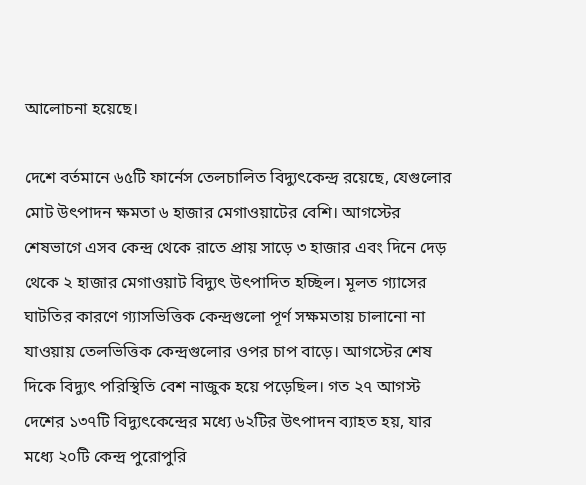আলোচনা হয়েছে।

দেশে বর্তমানে ৬৫টি ফার্নেস তেলচালিত বিদ্যুৎকেন্দ্র রয়েছে, যেগুলোর মোট উৎপাদন ক্ষমতা ৬ হাজার মেগাওয়াটের বেশি। আগস্টের শেষভাগে এসব কেন্দ্র থেকে রাতে প্রায় সাড়ে ৩ হাজার এবং দিনে দেড় থেকে ২ হাজার মেগাওয়াট বিদ্যুৎ উৎপাদিত হচ্ছিল। মূলত গ্যাসের ঘাটতির কারণে গ্যাসভিত্তিক কেন্দ্রগুলো পূর্ণ সক্ষমতায় চালানো না যাওয়ায় তেলভিত্তিক কেন্দ্রগুলোর ওপর চাপ বাড়ে। আগস্টের শেষ দিকে বিদ্যুৎ পরিস্থিতি বেশ নাজুক হয়ে পড়েছিল। গত ২৭ আগস্ট দেশের ১৩৭টি বিদ্যুৎকেন্দ্রের মধ্যে ৬২টির উৎপাদন ব্যাহত হয়, যার মধ্যে ২০টি কেন্দ্র পুরোপুরি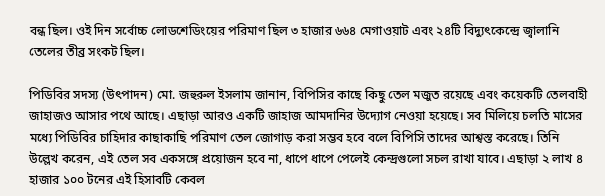বন্ধ ছিল। ওই দিন সর্বোচ্চ লোডশেডিংয়ের পরিমাণ ছিল ৩ হাজার ৬৬৪ মেগাওয়াট এবং ২৪টি বিদ্যুৎকেন্দ্রে জ্বালানি তেলের তীব্র সংকট ছিল।

পিডিবির সদস্য (উৎপাদন) মো. জহুরুল ইসলাম জানান, বিপিসির কাছে কিছু তেল মজুত রয়েছে এবং কয়েকটি তেলবাহী জাহাজও আসার পথে আছে। এছাড়া আরও একটি জাহাজ আমদানির উদ্যোগ নেওয়া হয়েছে। সব মিলিয়ে চলতি মাসের মধ্যে পিডিবির চাহিদার কাছাকাছি পরিমাণ তেল জোগাড় করা সম্ভব হবে বলে বিপিসি তাদের আশ্বস্ত করেছে। তিনি উল্লেখ করেন, এই তেল সব একসঙ্গে প্রয়োজন হবে না, ধাপে ধাপে পেলেই কেন্দ্রগুলো সচল রাখা যাবে। এছাড়া ২ লাখ ৪ হাজার ১০০ টনের এই হিসাবটি কেবল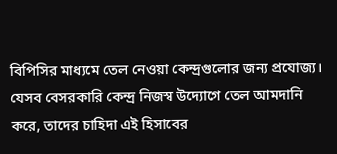বিপিসির মাধ্যমে তেল নেওয়া কেন্দ্রগুলোর জন্য প্রযোজ্য। যেসব বেসরকারি কেন্দ্র নিজস্ব উদ্যোগে তেল আমদানি করে, তাদের চাহিদা এই হিসাবের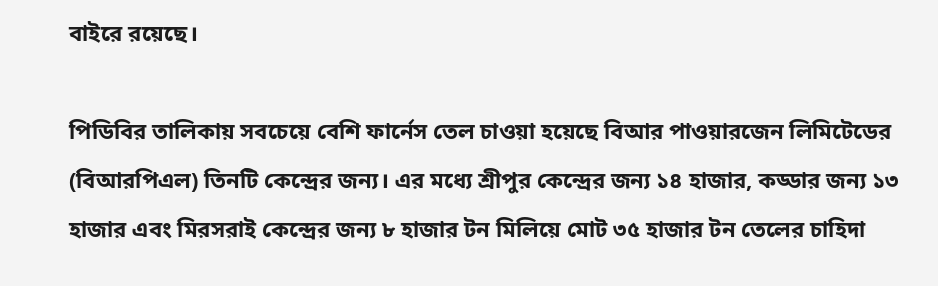বাইরে রয়েছে।

পিডিবির তালিকায় সবচেয়ে বেশি ফার্নেস তেল চাওয়া হয়েছে বিআর পাওয়ারজেন লিমিটেডের (বিআরপিএল) তিনটি কেন্দ্রের জন্য। এর মধ্যে শ্রীপুর কেন্দ্রের জন্য ১৪ হাজার, কড্ডার জন্য ১৩ হাজার এবং মিরসরাই কেন্দ্রের জন্য ৮ হাজার টন মিলিয়ে মোট ৩৫ হাজার টন তেলের চাহিদা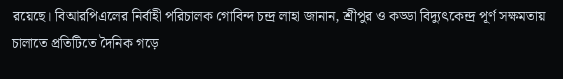রয়েছে। বিআরপিএলের নির্বাহী পরিচালক গোবিন্দ চন্দ্র লাহা জানান, শ্রীপুর ও কড্ডা বিদ্যুৎকেন্দ্র পূর্ণ সক্ষমতায় চালাতে প্রতিটিতে দৈনিক গড়ে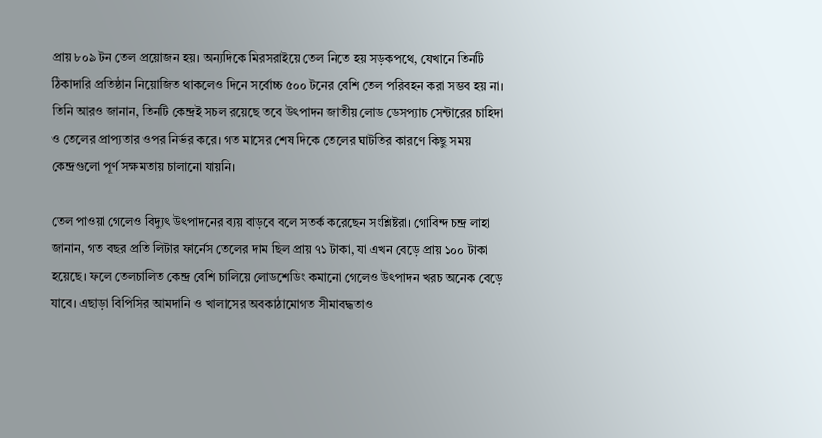প্রায় ৮০৯ টন তেল প্রয়োজন হয়। অন্যদিকে মিরসরাইয়ে তেল নিতে হয় সড়কপথে, যেখানে তিনটি ঠিকাদারি প্রতিষ্ঠান নিয়োজিত থাকলেও দিনে সর্বোচ্চ ৫০০ টনের বেশি তেল পরিবহন করা সম্ভব হয় না। তিনি আরও জানান, তিনটি কেন্দ্রই সচল রয়েছে তবে উৎপাদন জাতীয় লোড ডেসপ্যাচ সেন্টারের চাহিদা ও তেলের প্রাপ্যতার ওপর নির্ভর করে। গত মাসের শেষ দিকে তেলের ঘাটতির কারণে কিছু সময় কেন্দ্রগুলো পূর্ণ সক্ষমতায় চালানো যায়নি।

তেল পাওয়া গেলেও বিদ্যুৎ উৎপাদনের ব্যয় বাড়বে বলে সতর্ক করেছেন সংশ্লিষ্টরা। গোবিন্দ চন্দ্র লাহা জানান, গত বছর প্রতি লিটার ফার্নেস তেলের দাম ছিল প্রায় ৭১ টাকা, যা এখন বেড়ে প্রায় ১০০ টাকা হয়েছে। ফলে তেলচালিত কেন্দ্র বেশি চালিয়ে লোডশেডিং কমানো গেলেও উৎপাদন খরচ অনেক বেড়ে যাবে। এছাড়া বিপিসির আমদানি ও খালাসের অবকাঠামোগত সীমাবদ্ধতাও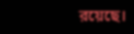রয়েছে।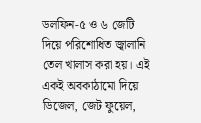ডলফিন-৫ ও ৬ জেটি দিয়ে পরিশোধিত জ্বালানি তেল খালাস করা হয়। এই একই অবকাঠামো দিয়ে ডিজেল, জেট ফুয়েল,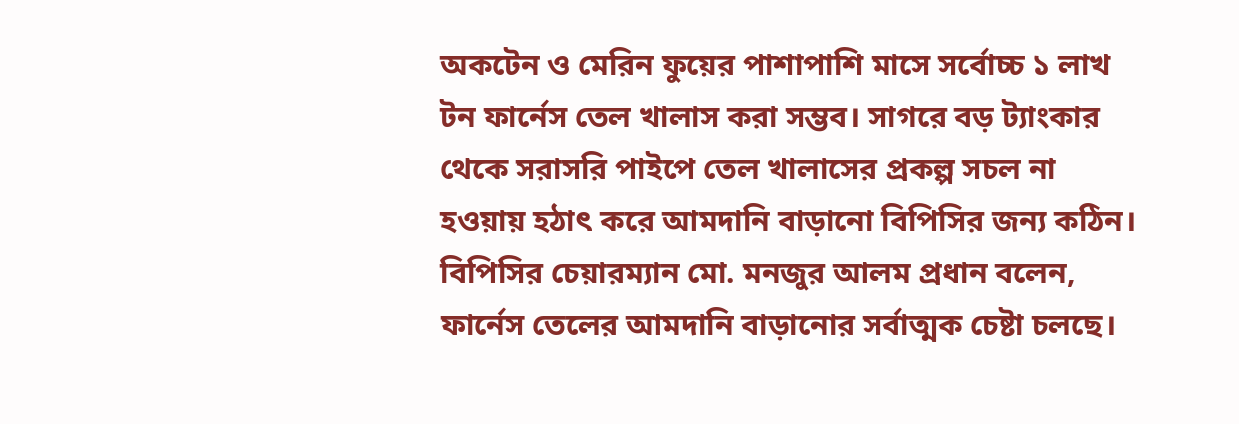অকটেন ও মেরিন ফুয়ের পাশাপাশি মাসে সর্বোচ্চ ১ লাখ টন ফার্নেস তেল খালাস করা সম্ভব। সাগরে বড় ট্যাংকার থেকে সরাসরি পাইপে তেল খালাসের প্রকল্প সচল না হওয়ায় হঠাৎ করে আমদানি বাড়ানো বিপিসির জন্য কঠিন। বিপিসির চেয়ারম্যান মো. মনজুর আলম প্রধান বলেন, ফার্নেস তেলের আমদানি বাড়ানোর সর্বাত্মক চেষ্টা চলছে।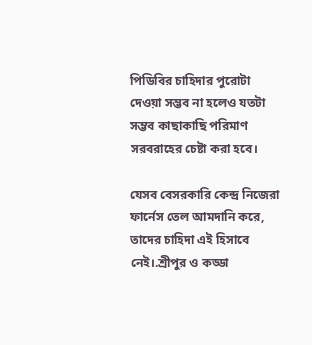পিডিবির চাহিদার পুরোটা দেওয়া সম্ভব না হলেও যতটা সম্ভব কাছাকাছি পরিমাণ সরবরাহের চেষ্টা করা হবে।

যেসব বেসরকারি কেন্দ্র নিজেরা ফার্নেস তেল আমদানি করে, তাদের চাহিদা এই হিসাবে নেই।.শ্রীপুর ও কড্ডা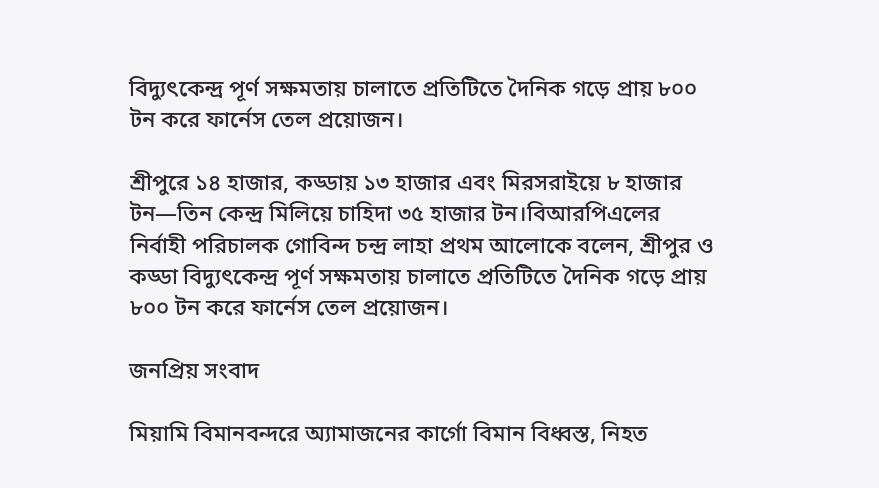বিদ্যুৎকেন্দ্র পূর্ণ সক্ষমতায় চালাতে প্রতিটিতে দৈনিক গড়ে প্রায় ৮০০ টন করে ফার্নেস তেল প্রয়োজন।

শ্রীপুরে ১৪ হাজার, কড্ডায় ১৩ হাজার এবং মিরসরাইয়ে ৮ হাজার টন—তিন কেন্দ্র মিলিয়ে চাহিদা ৩৫ হাজার টন।বিআরপিএলের নির্বাহী পরিচালক গোবিন্দ চন্দ্র লাহা প্রথম আলোকে বলেন, শ্রীপুর ও কড্ডা বিদ্যুৎকেন্দ্র পূর্ণ সক্ষমতায় চালাতে প্রতিটিতে দৈনিক গড়ে প্রায় ৮০০ টন করে ফার্নেস তেল প্রয়োজন।

জনপ্রিয় সংবাদ

মিয়ামি বিমানবন্দরে অ্যামাজনের কার্গো বিমান বিধ্বস্ত, নিহত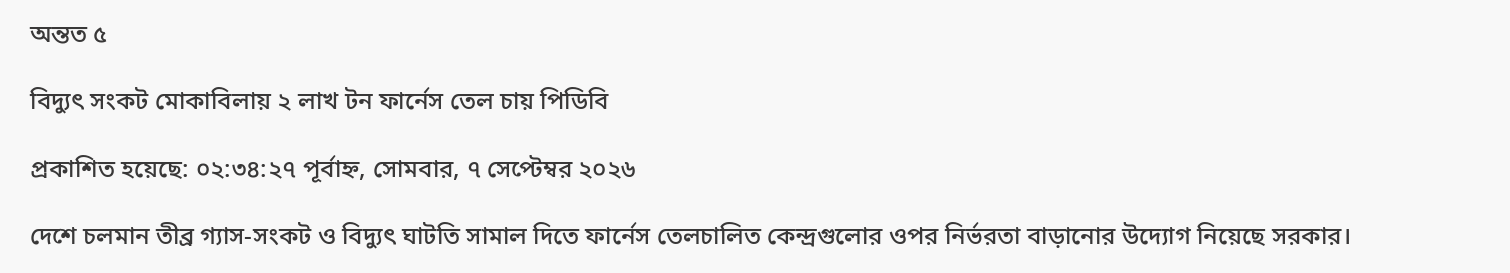অন্তত ৫

বিদ্যুৎ সংকট মোকাবিলায় ২ লাখ টন ফার্নেস তেল চায় পিডিবি

প্রকাশিত হয়েছে: ০২:৩৪:২৭ পূর্বাহ্ন, সোমবার, ৭ সেপ্টেম্বর ২০২৬

দেশে চলমান তীব্র গ্যাস-সংকট ও বিদ্যুৎ ঘাটতি সামাল দিতে ফার্নেস তেলচালিত কেন্দ্রগুলোর ওপর নির্ভরতা বাড়ানোর উদ্যোগ নিয়েছে সরকার।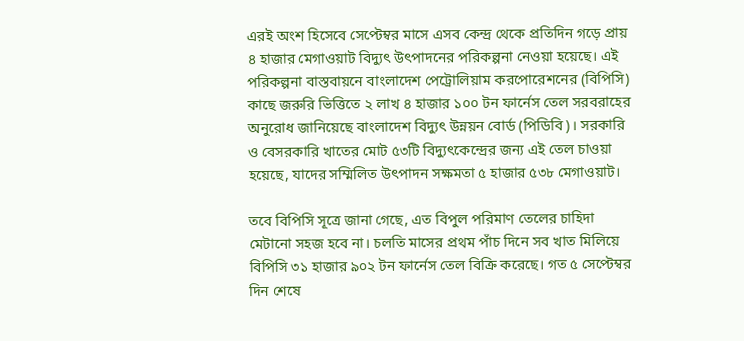এরই অংশ হিসেবে সেপ্টেম্বর মাসে এসব কেন্দ্র থেকে প্রতিদিন গড়ে প্রায় ৪ হাজার মেগাওয়াট বিদ্যুৎ উৎপাদনের পরিকল্পনা নেওয়া হয়েছে। এই পরিকল্পনা বাস্তবায়নে বাংলাদেশ পেট্রোলিয়াম করপোরেশনের (বিপিসি) কাছে জরুরি ভিত্তিতে ২ লাখ ৪ হাজার ১০০ টন ফার্নেস তেল সরবরাহের অনুরোধ জানিয়েছে বাংলাদেশ বিদ্যুৎ উন্নয়ন বোর্ড (পিডিবি)। সরকারি ও বেসরকারি খাতের মোট ৫৩টি বিদ্যুৎকেন্দ্রের জন্য এই তেল চাওয়া হয়েছে, যাদের সম্মিলিত উৎপাদন সক্ষমতা ৫ হাজার ৫৩৮ মেগাওয়াট।

তবে বিপিসি সূত্রে জানা গেছে, এত বিপুল পরিমাণ তেলের চাহিদা মেটানো সহজ হবে না। চলতি মাসের প্রথম পাঁচ দিনে সব খাত মিলিয়ে বিপিসি ৩১ হাজার ৯০২ টন ফার্নেস তেল বিক্রি করেছে। গত ৫ সেপ্টেম্বর দিন শেষে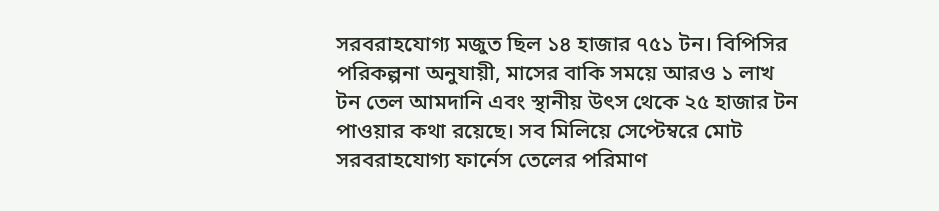সরবরাহযোগ্য মজুত ছিল ১৪ হাজার ৭৫১ টন। বিপিসির পরিকল্পনা অনুযায়ী, মাসের বাকি সময়ে আরও ১ লাখ টন তেল আমদানি এবং স্থানীয় উৎস থেকে ২৫ হাজার টন পাওয়ার কথা রয়েছে। সব মিলিয়ে সেপ্টেম্বরে মোট সরবরাহযোগ্য ফার্নেস তেলের পরিমাণ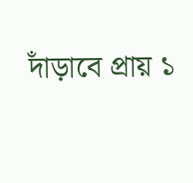দাঁড়াবে প্রায় ১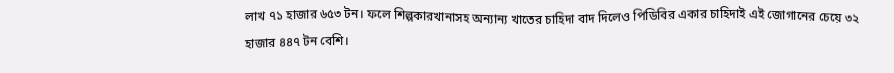লাখ ৭১ হাজার ৬৫৩ টন। ফলে শিল্পকারখানাসহ অন্যান্য খাতের চাহিদা বাদ দিলেও পিডিবির একার চাহিদাই এই জোগানের চেয়ে ৩২ হাজার ৪৪৭ টন বেশি।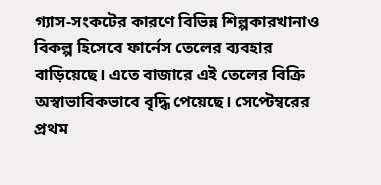গ্যাস-সংকটের কারণে বিভিন্ন শিল্পকারখানাও বিকল্প হিসেবে ফার্নেস তেলের ব্যবহার বাড়িয়েছে। এতে বাজারে এই তেলের বিক্রি অস্বাভাবিকভাবে বৃদ্ধি পেয়েছে। সেপ্টেম্বরের প্রথম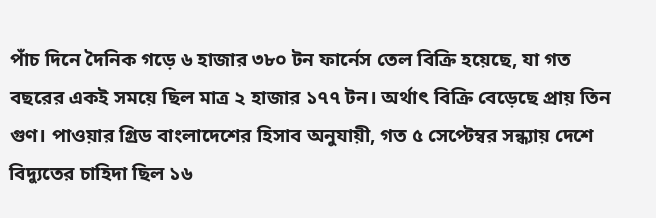পাঁচ দিনে দৈনিক গড়ে ৬ হাজার ৩৮০ টন ফার্নেস তেল বিক্রি হয়েছে, যা গত বছরের একই সময়ে ছিল মাত্র ২ হাজার ১৭৭ টন। অর্থাৎ বিক্রি বেড়েছে প্রায় তিন গুণ। পাওয়ার গ্রিড বাংলাদেশের হিসাব অনুযায়ী, গত ৫ সেপ্টেম্বর সন্ধ্যায় দেশে বিদ্যুতের চাহিদা ছিল ১৬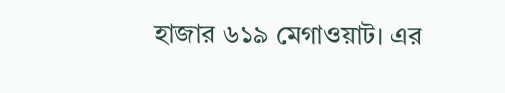হাজার ৬১৯ মেগাওয়াট। এর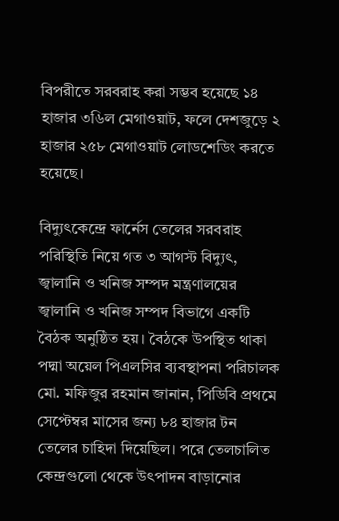বিপরীতে সরবরাহ করা সম্ভব হয়েছে ১৪ হাজার ৩৬িল মেগাওয়াট, ফলে দেশজুড়ে ২ হাজার ২৫৮ মেগাওয়াট লোডশেডিং করতে হয়েছে।

বিদ্যুৎকেন্দ্রে ফার্নেস তেলের সরবরাহ পরিস্থিতি নিয়ে গত ৩ আগস্ট বিদ্যুৎ, জ্বালানি ও খনিজ সম্পদ মন্ত্রণালয়ের জ্বালানি ও খনিজ সম্পদ বিভাগে একটি বৈঠক অনুষ্ঠিত হয়। বৈঠকে উপস্থিত থাকা পদ্মা অয়েল পিএলসির ব্যবস্থাপনা পরিচালক মো. মফিজুর রহমান জানান, পিডিবি প্রথমে সেপ্টেম্বর মাসের জন্য ৮৪ হাজার টন তেলের চাহিদা দিয়েছিল। পরে তেলচালিত কেন্দ্রগুলো থেকে উৎপাদন বাড়ানোর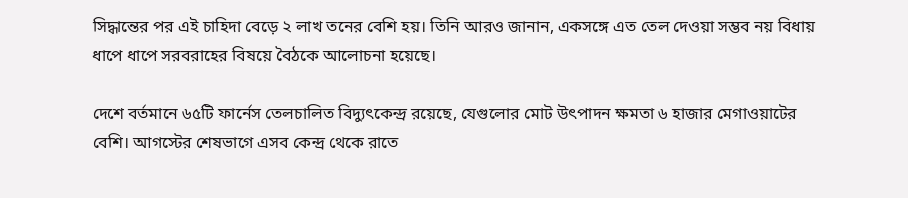সিদ্ধান্তের পর এই চাহিদা বেড়ে ২ লাখ তনের বেশি হয়। তিনি আরও জানান, একসঙ্গে এত তেল দেওয়া সম্ভব নয় বিধায় ধাপে ধাপে সরবরাহের বিষয়ে বৈঠকে আলোচনা হয়েছে।

দেশে বর্তমানে ৬৫টি ফার্নেস তেলচালিত বিদ্যুৎকেন্দ্র রয়েছে, যেগুলোর মোট উৎপাদন ক্ষমতা ৬ হাজার মেগাওয়াটের বেশি। আগস্টের শেষভাগে এসব কেন্দ্র থেকে রাতে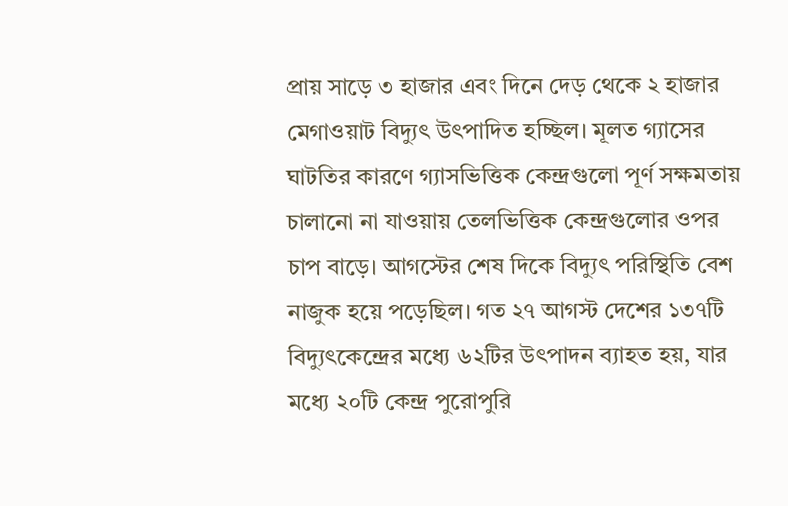প্রায় সাড়ে ৩ হাজার এবং দিনে দেড় থেকে ২ হাজার মেগাওয়াট বিদ্যুৎ উৎপাদিত হচ্ছিল। মূলত গ্যাসের ঘাটতির কারণে গ্যাসভিত্তিক কেন্দ্রগুলো পূর্ণ সক্ষমতায় চালানো না যাওয়ায় তেলভিত্তিক কেন্দ্রগুলোর ওপর চাপ বাড়ে। আগস্টের শেষ দিকে বিদ্যুৎ পরিস্থিতি বেশ নাজুক হয়ে পড়েছিল। গত ২৭ আগস্ট দেশের ১৩৭টি বিদ্যুৎকেন্দ্রের মধ্যে ৬২টির উৎপাদন ব্যাহত হয়, যার মধ্যে ২০টি কেন্দ্র পুরোপুরি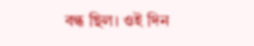বন্ধ ছিল। ওই দিন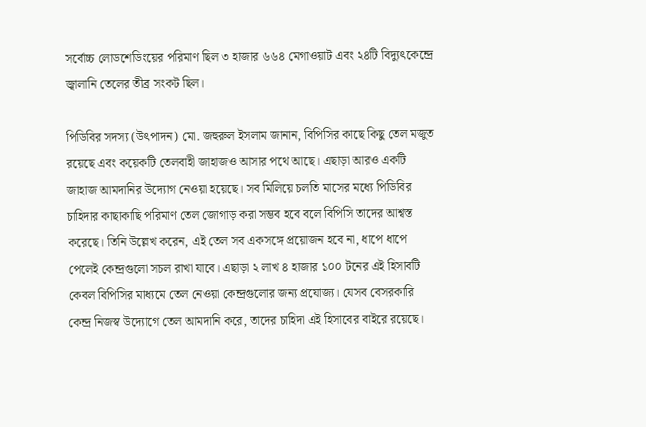সর্বোচ্চ লোডশেডিংয়ের পরিমাণ ছিল ৩ হাজার ৬৬৪ মেগাওয়াট এবং ২৪টি বিদ্যুৎকেন্দ্রে জ্বালানি তেলের তীব্র সংকট ছিল।

পিডিবির সদস্য (উৎপাদন) মো. জহুরুল ইসলাম জানান, বিপিসির কাছে কিছু তেল মজুত রয়েছে এবং কয়েকটি তেলবাহী জাহাজও আসার পথে আছে। এছাড়া আরও একটি জাহাজ আমদানির উদ্যোগ নেওয়া হয়েছে। সব মিলিয়ে চলতি মাসের মধ্যে পিডিবির চাহিদার কাছাকাছি পরিমাণ তেল জোগাড় করা সম্ভব হবে বলে বিপিসি তাদের আশ্বস্ত করেছে। তিনি উল্লেখ করেন, এই তেল সব একসঙ্গে প্রয়োজন হবে না, ধাপে ধাপে পেলেই কেন্দ্রগুলো সচল রাখা যাবে। এছাড়া ২ লাখ ৪ হাজার ১০০ টনের এই হিসাবটি কেবল বিপিসির মাধ্যমে তেল নেওয়া কেন্দ্রগুলোর জন্য প্রযোজ্য। যেসব বেসরকারি কেন্দ্র নিজস্ব উদ্যোগে তেল আমদানি করে, তাদের চাহিদা এই হিসাবের বাইরে রয়েছে।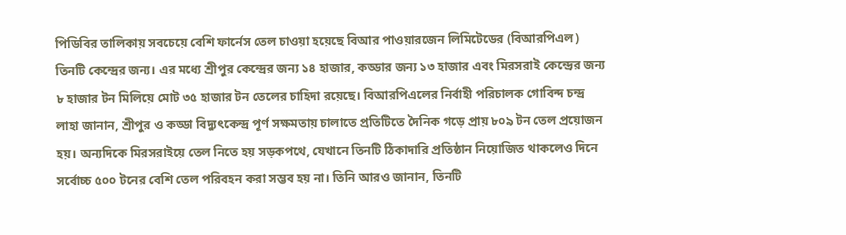পিডিবির তালিকায় সবচেয়ে বেশি ফার্নেস তেল চাওয়া হয়েছে বিআর পাওয়ারজেন লিমিটেডের (বিআরপিএল) তিনটি কেন্দ্রের জন্য। এর মধ্যে শ্রীপুর কেন্দ্রের জন্য ১৪ হাজার, কড্ডার জন্য ১৩ হাজার এবং মিরসরাই কেন্দ্রের জন্য ৮ হাজার টন মিলিয়ে মোট ৩৫ হাজার টন তেলের চাহিদা রয়েছে। বিআরপিএলের নির্বাহী পরিচালক গোবিন্দ চন্দ্র লাহা জানান, শ্রীপুর ও কড্ডা বিদ্যুৎকেন্দ্র পূর্ণ সক্ষমতায় চালাতে প্রতিটিতে দৈনিক গড়ে প্রায় ৮০৯ টন তেল প্রয়োজন হয়। অন্যদিকে মিরসরাইয়ে তেল নিতে হয় সড়কপথে, যেখানে তিনটি ঠিকাদারি প্রতিষ্ঠান নিয়োজিত থাকলেও দিনে সর্বোচ্চ ৫০০ টনের বেশি তেল পরিবহন করা সম্ভব হয় না। তিনি আরও জানান, তিনটি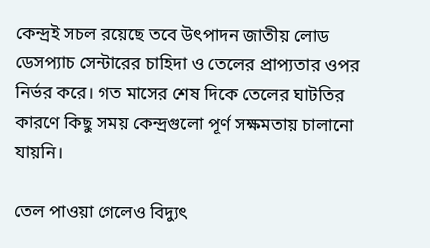কেন্দ্রই সচল রয়েছে তবে উৎপাদন জাতীয় লোড ডেসপ্যাচ সেন্টারের চাহিদা ও তেলের প্রাপ্যতার ওপর নির্ভর করে। গত মাসের শেষ দিকে তেলের ঘাটতির কারণে কিছু সময় কেন্দ্রগুলো পূর্ণ সক্ষমতায় চালানো যায়নি।

তেল পাওয়া গেলেও বিদ্যুৎ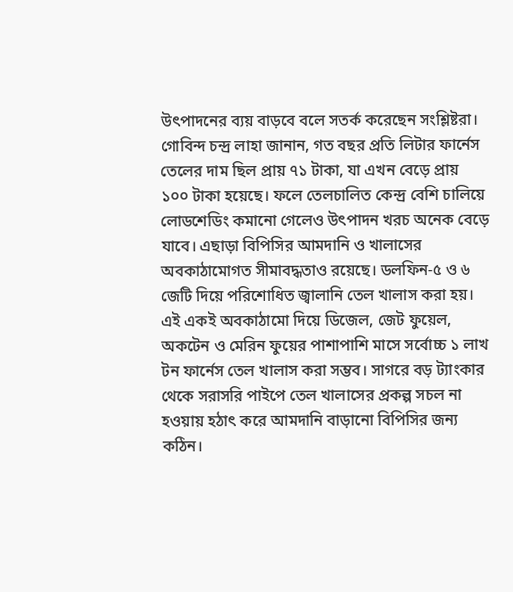উৎপাদনের ব্যয় বাড়বে বলে সতর্ক করেছেন সংশ্লিষ্টরা। গোবিন্দ চন্দ্র লাহা জানান, গত বছর প্রতি লিটার ফার্নেস তেলের দাম ছিল প্রায় ৭১ টাকা, যা এখন বেড়ে প্রায় ১০০ টাকা হয়েছে। ফলে তেলচালিত কেন্দ্র বেশি চালিয়ে লোডশেডিং কমানো গেলেও উৎপাদন খরচ অনেক বেড়ে যাবে। এছাড়া বিপিসির আমদানি ও খালাসের অবকাঠামোগত সীমাবদ্ধতাও রয়েছে। ডলফিন-৫ ও ৬ জেটি দিয়ে পরিশোধিত জ্বালানি তেল খালাস করা হয়। এই একই অবকাঠামো দিয়ে ডিজেল, জেট ফুয়েল, অকটেন ও মেরিন ফুয়ের পাশাপাশি মাসে সর্বোচ্চ ১ লাখ টন ফার্নেস তেল খালাস করা সম্ভব। সাগরে বড় ট্যাংকার থেকে সরাসরি পাইপে তেল খালাসের প্রকল্প সচল না হওয়ায় হঠাৎ করে আমদানি বাড়ানো বিপিসির জন্য কঠিন।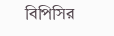বিপিসির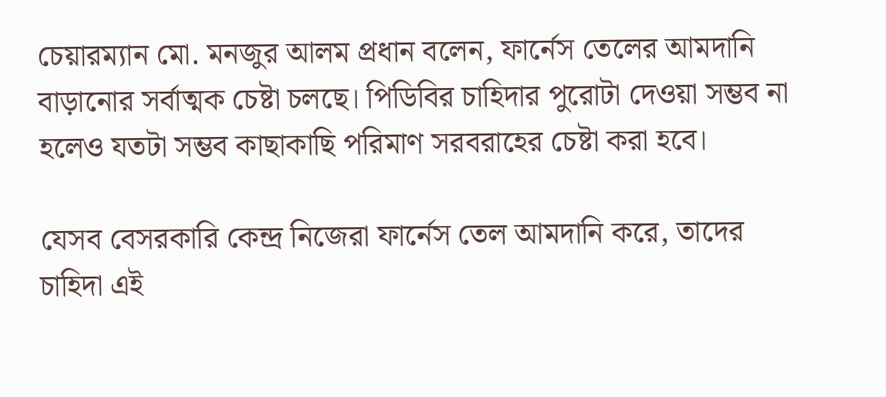চেয়ারম্যান মো. মনজুর আলম প্রধান বলেন, ফার্নেস তেলের আমদানি বাড়ানোর সর্বাত্মক চেষ্টা চলছে। পিডিবির চাহিদার পুরোটা দেওয়া সম্ভব না হলেও যতটা সম্ভব কাছাকাছি পরিমাণ সরবরাহের চেষ্টা করা হবে।

যেসব বেসরকারি কেন্দ্র নিজেরা ফার্নেস তেল আমদানি করে, তাদের চাহিদা এই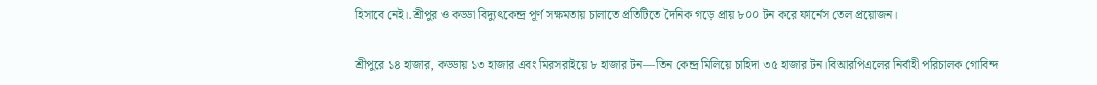হিসাবে নেই।.শ্রীপুর ও কড্ডা বিদ্যুৎকেন্দ্র পূর্ণ সক্ষমতায় চালাতে প্রতিটিতে দৈনিক গড়ে প্রায় ৮০০ টন করে ফার্নেস তেল প্রয়োজন।

শ্রীপুরে ১৪ হাজার, কড্ডায় ১৩ হাজার এবং মিরসরাইয়ে ৮ হাজার টন—তিন কেন্দ্র মিলিয়ে চাহিদা ৩৫ হাজার টন।বিআরপিএলের নির্বাহী পরিচালক গোবিন্দ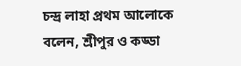চন্দ্র লাহা প্রথম আলোকে বলেন, শ্রীপুর ও কড্ডা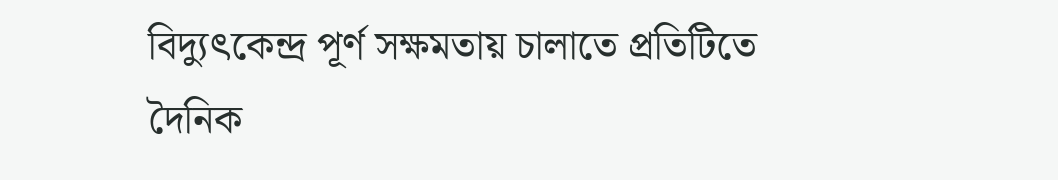বিদ্যুৎকেন্দ্র পূর্ণ সক্ষমতায় চালাতে প্রতিটিতে দৈনিক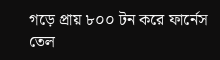গড়ে প্রায় ৮০০ টন করে ফার্নেস তেল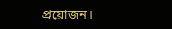প্রয়োজন।